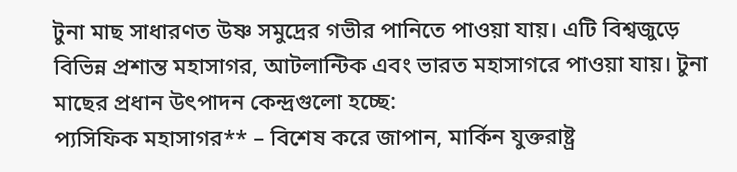টুনা মাছ সাধারণত উষ্ণ সমুদ্রের গভীর পানিতে পাওয়া যায়। এটি বিশ্বজুড়ে বিভিন্ন প্রশান্ত মহাসাগর, আটলান্টিক এবং ভারত মহাসাগরে পাওয়া যায়। টুনা মাছের প্রধান উৎপাদন কেন্দ্রগুলো হচ্ছে:
প্যসিফিক মহাসাগর** – বিশেষ করে জাপান, মার্কিন যুক্তরাষ্ট্র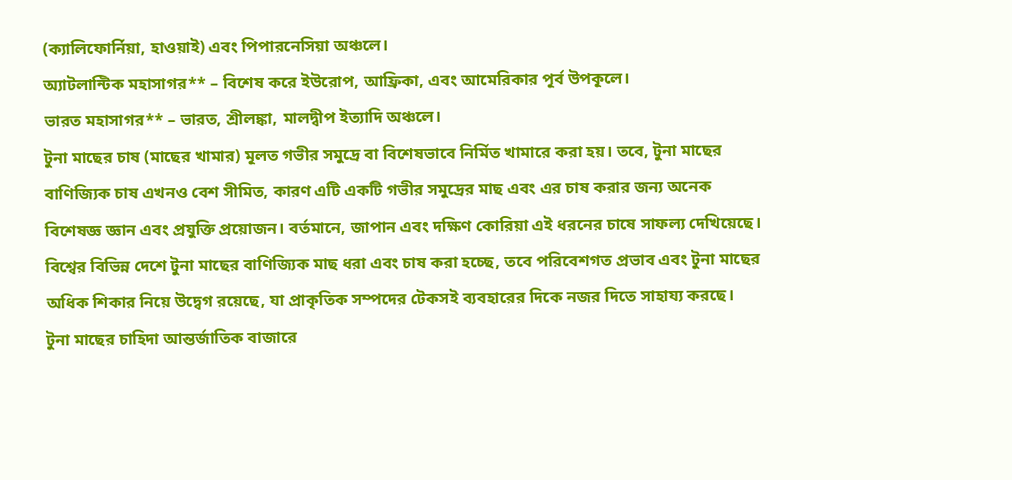(ক্যালিফোর্নিয়া, হাওয়াই) এবং পিপারনেসিয়া অঞ্চলে।
অ্যাটলান্টিক মহাসাগর** – বিশেষ করে ইউরোপ, আফ্রিকা, এবং আমেরিকার পূর্ব উপকূলে।
ভারত মহাসাগর** – ভারত, শ্রীলঙ্কা, মালদ্বীপ ইত্যাদি অঞ্চলে।
টুনা মাছের চাষ (মাছের খামার) মূলত গভীর সমুদ্রে বা বিশেষভাবে নির্মিত খামারে করা হয়। তবে, টুনা মাছের বাণিজ্যিক চাষ এখনও বেশ সীমিত, কারণ এটি একটি গভীর সমুদ্রের মাছ এবং এর চাষ করার জন্য অনেক বিশেষজ্ঞ জ্ঞান এবং প্রযুক্তি প্রয়োজন। বর্তমানে, জাপান এবং দক্ষিণ কোরিয়া এই ধরনের চাষে সাফল্য দেখিয়েছে।
বিশ্বের বিভিন্ন দেশে টুনা মাছের বাণিজ্যিক মাছ ধরা এবং চাষ করা হচ্ছে, তবে পরিবেশগত প্রভাব এবং টুনা মাছের অধিক শিকার নিয়ে উদ্বেগ রয়েছে, যা প্রাকৃতিক সম্পদের টেকসই ব্যবহারের দিকে নজর দিতে সাহায্য করছে।
টুনা মাছের চাহিদা আন্তর্জাতিক বাজারে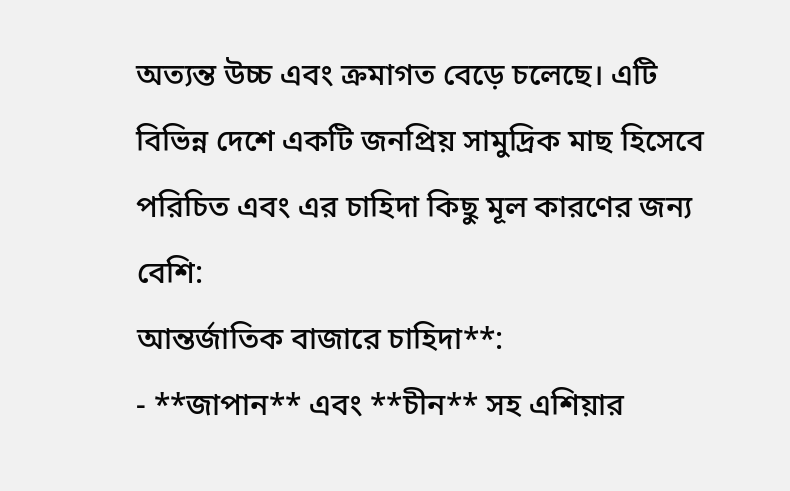অত্যন্ত উচ্চ এবং ক্রমাগত বেড়ে চলেছে। এটি বিভিন্ন দেশে একটি জনপ্রিয় সামুদ্রিক মাছ হিসেবে পরিচিত এবং এর চাহিদা কিছু মূল কারণের জন্য বেশি:
আন্তর্জাতিক বাজারে চাহিদা**:
- **জাপান** এবং **চীন** সহ এশিয়ার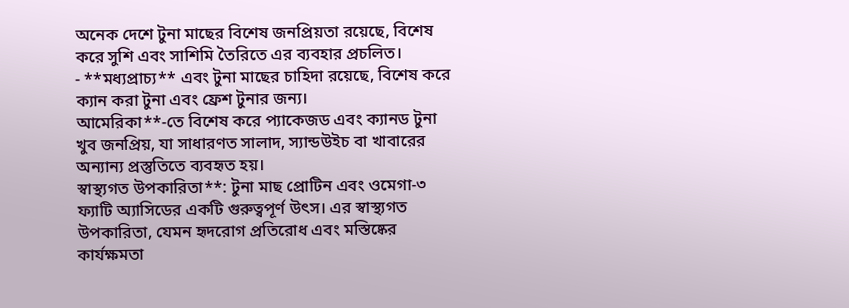অনেক দেশে টুনা মাছের বিশেষ জনপ্রিয়তা রয়েছে, বিশেষ করে সুশি এবং সাশিমি তৈরিতে এর ব্যবহার প্রচলিত।
- **মধ্যপ্রাচ্য** এবং টুনা মাছের চাহিদা রয়েছে, বিশেষ করে ক্যান করা টুনা এবং ফ্রেশ টুনার জন্য।
আমেরিকা**-তে বিশেষ করে প্যাকেজড এবং ক্যানড টুনা খুব জনপ্রিয়, যা সাধারণত সালাদ, স্যান্ডউইচ বা খাবারের অন্যান্য প্রস্তুতিতে ব্যবহৃত হয়।
স্বাস্থ্যগত উপকারিতা**: টুনা মাছ প্রোটিন এবং ওমেগা-৩ ফ্যাটি অ্যাসিডের একটি গুরুত্বপূর্ণ উৎস। এর স্বাস্থ্যগত উপকারিতা, যেমন হৃদরোগ প্রতিরোধ এবং মস্তিষ্কের কার্যক্ষমতা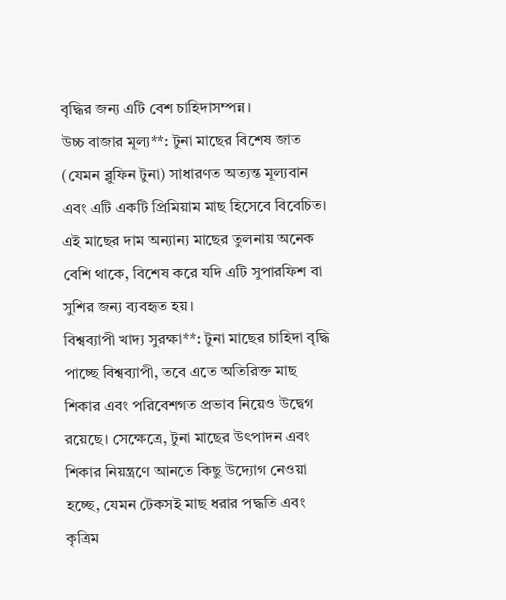বৃদ্ধির জন্য এটি বেশ চাহিদাসম্পন্ন।
উচ্চ বাজার মূল্য**: টুনা মাছের বিশেষ জাত (যেমন ব্লুফিন টুনা) সাধারণত অত্যন্ত মূল্যবান এবং এটি একটি প্রিমিয়াম মাছ হিসেবে বিবেচিত। এই মাছের দাম অন্যান্য মাছের তুলনায় অনেক বেশি থাকে, বিশেষ করে যদি এটি সুপারফিশ বা সুশির জন্য ব্যবহৃত হয়।
বিশ্বব্যাপী খাদ্য সুরক্ষা**: টুনা মাছের চাহিদা বৃদ্ধি পাচ্ছে বিশ্বব্যাপী, তবে এতে অতিরিক্ত মাছ শিকার এবং পরিবেশগত প্রভাব নিয়েও উদ্বেগ রয়েছে। সেক্ষেত্রে, টুনা মাছের উৎপাদন এবং শিকার নিয়ন্ত্রণে আনতে কিছু উদ্যোগ নেওয়া হচ্ছে, যেমন টেকসই মাছ ধরার পদ্ধতি এবং কৃত্রিম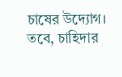চাষের উদ্যোগ।
তবে, চাহিদার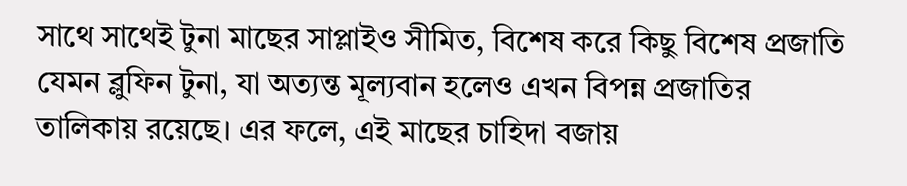সাথে সাথেই টুনা মাছের সাপ্লাইও সীমিত, বিশেষ করে কিছু বিশেষ প্রজাতি যেমন ব্লুফিন টুনা, যা অত্যন্ত মূল্যবান হলেও এখন বিপন্ন প্রজাতির তালিকায় রয়েছে। এর ফলে, এই মাছের চাহিদা বজায়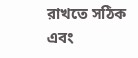রাখতে সঠিক এবং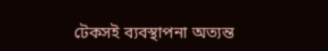টেকসই ব্যবস্থাপনা অত্যন্ত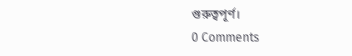গুরুত্বপূর্ণ।
0 Comments